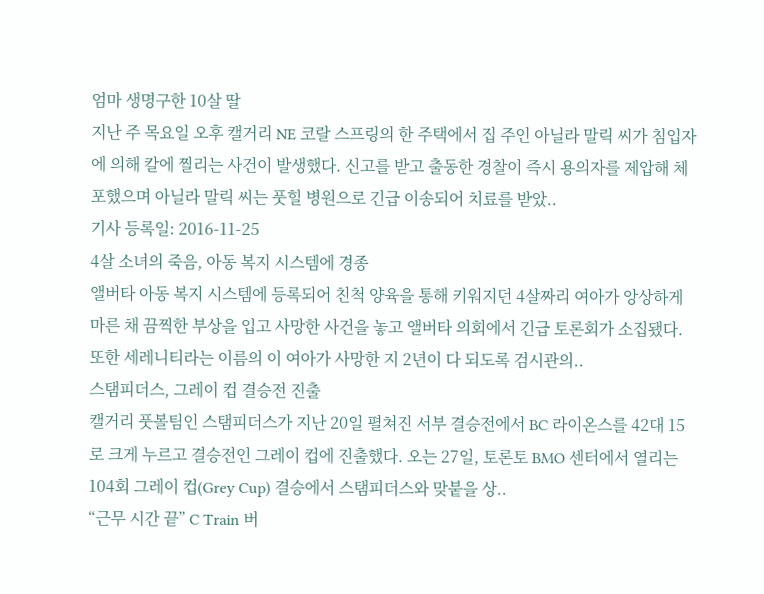엄마 생명구한 10살 딸
지난 주 목요일 오후 캘거리 NE 코랄 스프링의 한 주택에서 집 주인 아닐라 말릭 씨가 침입자에 의해 칼에 찔리는 사건이 발생했다. 신고를 받고 출동한 경찰이 즉시 용의자를 제압해 체포했으며 아닐라 말릭 씨는 풋힐 병원으로 긴급 이송되어 치료를 받았..
기사 등록일: 2016-11-25
4살 소녀의 죽음, 아동 복지 시스템에 경종
앨버타 아동 복지 시스템에 등록되어 친척 양육을 통해 키워지던 4살짜리 여아가 앙상하게 마른 채 끔찍한 부상을 입고 사망한 사건을 놓고 앨버타 의회에서 긴급 토론회가 소집됐다. 또한 세레니티라는 이름의 이 여아가 사망한 지 2년이 다 되도록 검시관의..
스탬피더스, 그레이 컵 결승전 진출
캘거리 풋볼팀인 스탬피더스가 지난 20일 펼쳐진 서부 결승전에서 BC 라이온스를 42대 15로 크게 누르고 결승전인 그레이 컵에 진출했다. 오는 27일, 토론토 BMO 센터에서 열리는 104회 그레이 컵(Grey Cup) 결승에서 스탬피더스와 맞붙을 상..
“근무 시간 끝” C Train 버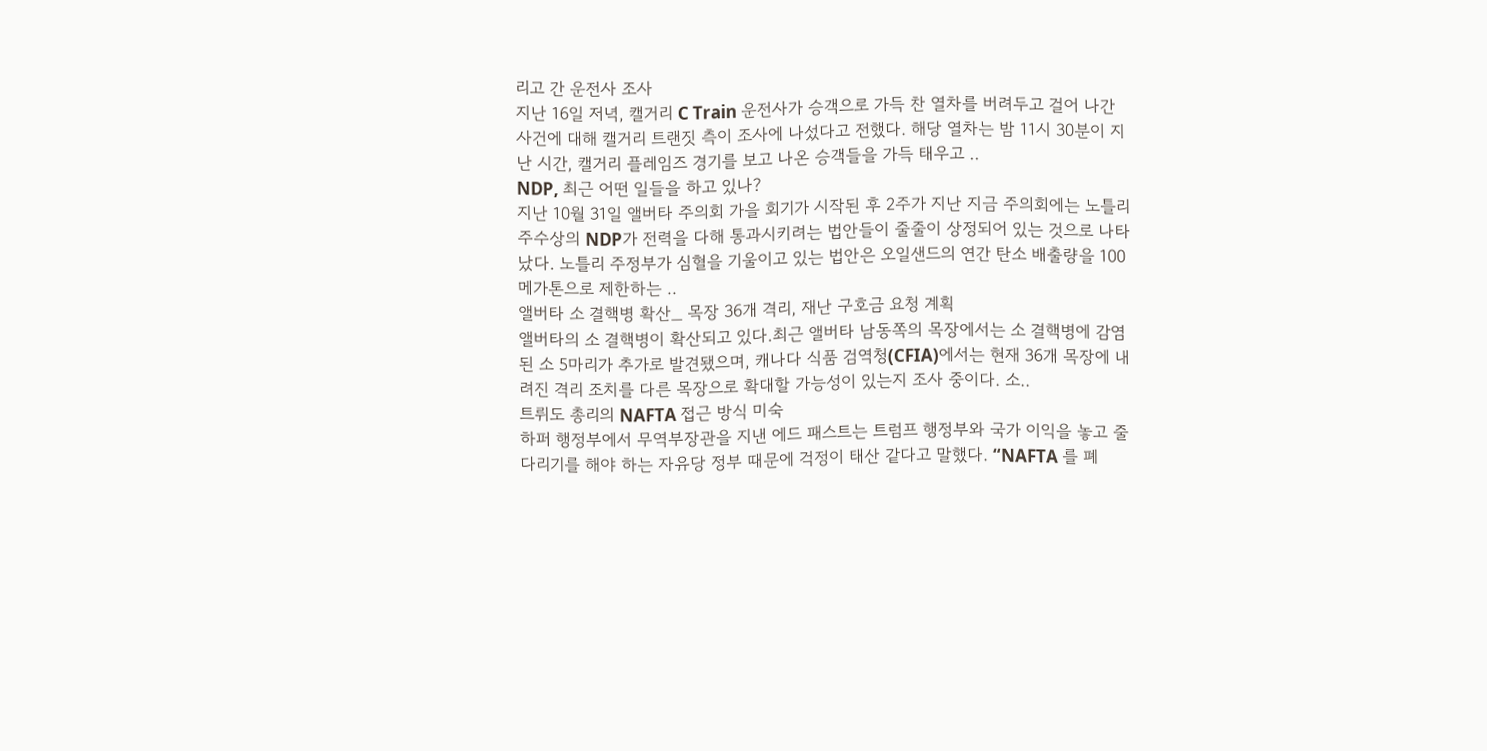리고 간 운전사 조사
지난 16일 저녁, 캘거리 C Train 운전사가 승객으로 가득 찬 열차를 버려두고 걸어 나간 사건에 대해 캘거리 트랜짓 측이 조사에 나섰다고 전했다. 해당 열차는 밤 11시 30분이 지난 시간, 캘거리 플레임즈 경기를 보고 나온 승객들을 가득 태우고 ..
NDP, 최근 어떤 일들을 하고 있나?
지난 10월 31일 앨버타 주의회 가을 회기가 시작된 후 2주가 지난 지금 주의회에는 노틀리 주수상의 NDP가 전력을 다해 통과시키려는 법안들이 줄줄이 상정되어 있는 것으로 나타났다. 노틀리 주정부가 심혈을 기울이고 있는 법안은 오일샌드의 연간 탄소 배출량을 100메가톤으로 제한하는 ..
앨버타 소 결핵병 확산_ 목장 36개 격리, 재난 구호금 요청 계획
앨버타의 소 결핵병이 확산되고 있다.최근 앨버타 남동쪽의 목장에서는 소 결핵병에 감염된 소 5마리가 추가로 발견됐으며, 캐나다 식품 검역청(CFIA)에서는 현재 36개 목장에 내려진 격리 조치를 다른 목장으로 확대할 가능성이 있는지 조사 중이다. 소..
트뤼도 총리의 NAFTA 접근 방식 미숙
하퍼 행정부에서 무역부장관을 지낸 에드 패스트는 트럼프 행정부와 국가 이익을 놓고 줄다리기를 해야 하는 자유당 정부 때문에 걱정이 태산 같다고 말했다. “NAFTA 를 폐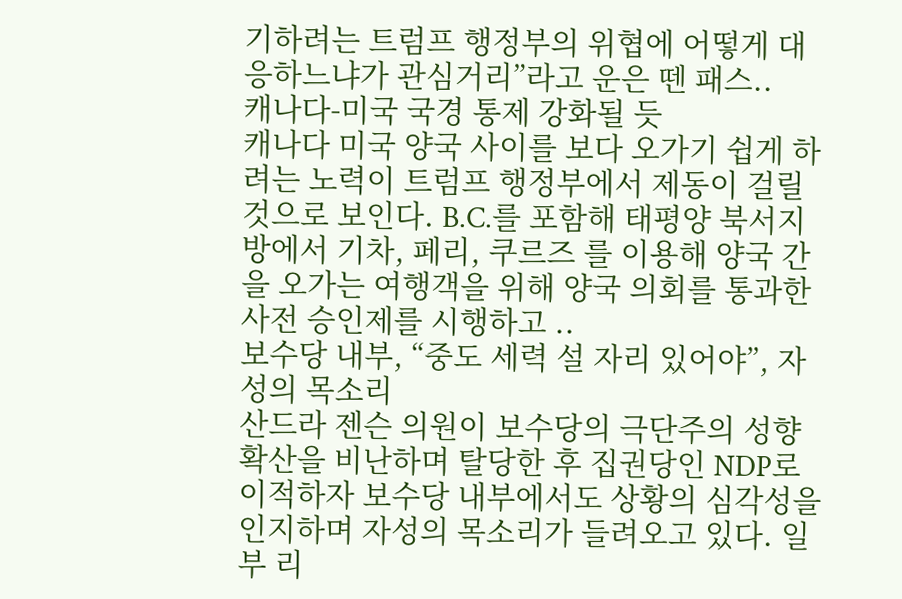기하려는 트럼프 행정부의 위협에 어떻게 대응하느냐가 관심거리”라고 운은 뗀 패스..
캐나다-미국 국경 통제 강화될 듯
캐나다 미국 양국 사이를 보다 오가기 쉽게 하려는 노력이 트럼프 행정부에서 제동이 걸릴 것으로 보인다. B.C.를 포함해 태평양 북서지방에서 기차, 페리, 쿠르즈 를 이용해 양국 간을 오가는 여행객을 위해 양국 의회를 통과한 사전 승인제를 시행하고 ..
보수당 내부, “중도 세력 설 자리 있어야”, 자성의 목소리
산드라 젠슨 의원이 보수당의 극단주의 성향 확산을 비난하며 탈당한 후 집권당인 NDP로 이적하자 보수당 내부에서도 상황의 심각성을 인지하며 자성의 목소리가 들려오고 있다. 일부 리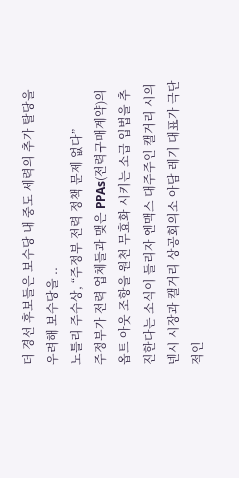더 경선 후보들은 보수당 내 중도 세력의 추가 탈당을 우려해 보수당을 ..
노틀리 주수상, “주정부 전력 정책 문제 없다”
주정부가 전력 업체들과 맺은 PPAs(전력구매계약)의 옵트 아웃 조항을 원천 무효화 시키는 소급 입법을 추진한다는 소식이 들리자 엔맥스 대주주인 캘거리 시의 넨시 시장과 캘거리 상공회의소 아담 레기 대표가 극단적인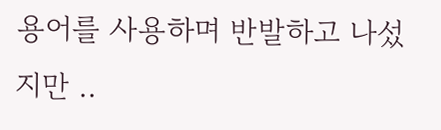용어를 사용하며 반발하고 나섰지만 ..